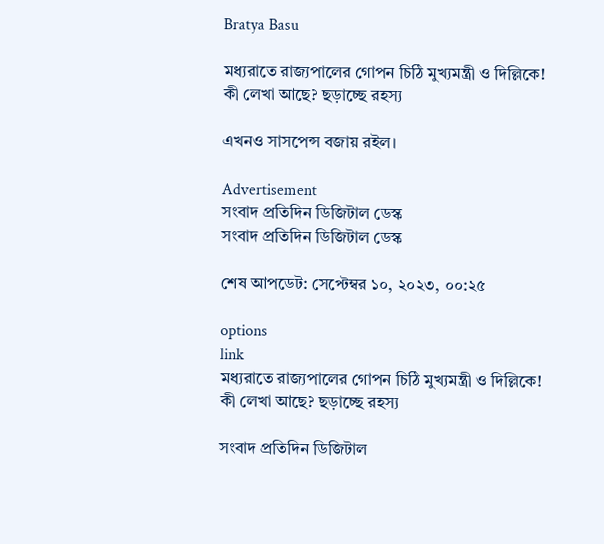Bratya Basu

মধ্যরাতে রাজ্যপালের গোপন চিঠি মুখ্যমন্ত্রী ও দিল্লিকে! কী লেখা আছে? ছড়াচ্ছে রহস্য

এখনও সাসপেন্স বজায় রইল।

Advertisement
সংবাদ প্রতিদিন ডিজিটাল ডেস্ক
সংবাদ প্রতিদিন ডিজিটাল ডেস্ক

শেষ আপডেট: সেপ্টেম্বর ১০, ২০২৩, ০০:২৫

options
link
মধ্যরাতে রাজ্যপালের গোপন চিঠি মুখ্যমন্ত্রী ও দিল্লিকে! কী লেখা আছে? ছড়াচ্ছে রহস্য

সংবাদ প্রতিদিন ডিজিটাল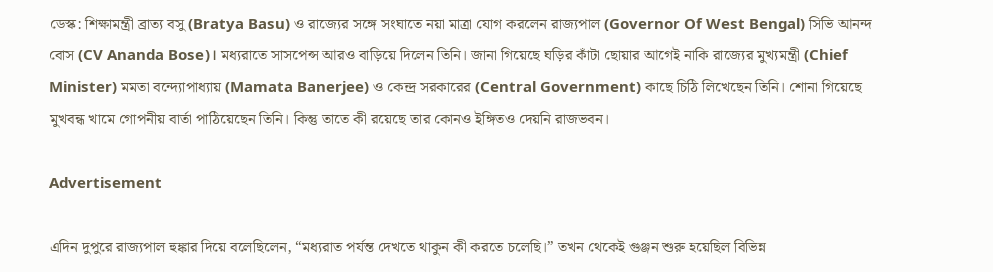ডেস্ক: শিক্ষামন্ত্রী ব্রাত্য বসু (Bratya Basu) ও রাজ্যের সঙ্গে সংঘাতে নয়া মাত্রা যোগ করলেন রাজ্যপাল (Governor Of West Bengal) সিভি আনন্দ বোস (CV Ananda Bose)। মধ্যরাতে সাসপেন্স আরও বাড়িয়ে দিলেন তিনি। জানা গিয়েছে ঘড়ির কাঁটা ছোয়ার আগেই নাকি রাজ্যের মুখ্যমন্ত্রী (Chief Minister) মমতা বন্দ্যোপাধ্যায় (Mamata Banerjee) ও কেন্দ্র সরকারের (Central Government) কাছে চিঠি লিখেছেন তিনি। শোনা গিয়েছে মুখবন্ধ খামে গোপনীয় বার্তা পাঠিয়েছেন তিনি। কিন্তু তাতে কী রয়েছে তার কোনও ইঙ্গিতও দেয়নি রাজভবন।

Advertisement

এদিন দুপুরে রাজ্যপাল হুঙ্কার দিয়ে বলেছিলেন, “মধ্যরাত পর্যন্ত দেখতে থাকুন কী করতে চলেছি।” তখন থেকেই গুঞ্জন শুরু হয়েছিল বিভিন্ন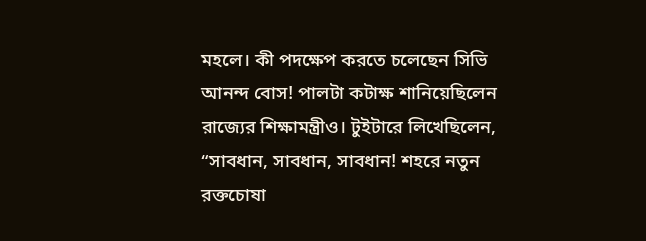মহলে। কী পদক্ষেপ করতে চলেছেন সিভি আনন্দ বোস! পালটা কটাক্ষ শানিয়েছিলেন রাজ্যের শিক্ষামন্ত্রীও। টুইটারে লিখেছিলেন, “সাবধান, সাবধান, সাবধান! শহরে নতুন রক্তচোষা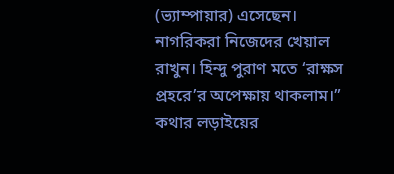(ভ্যাম্পায়ার) এসেছেন। নাগরিকরা নিজেদের খেয়াল রাখুন। হিন্দু পুরাণ মতে ‘রাক্ষস প্রহরে’র অপেক্ষায় থাকলাম।” কথার লড়াইয়ের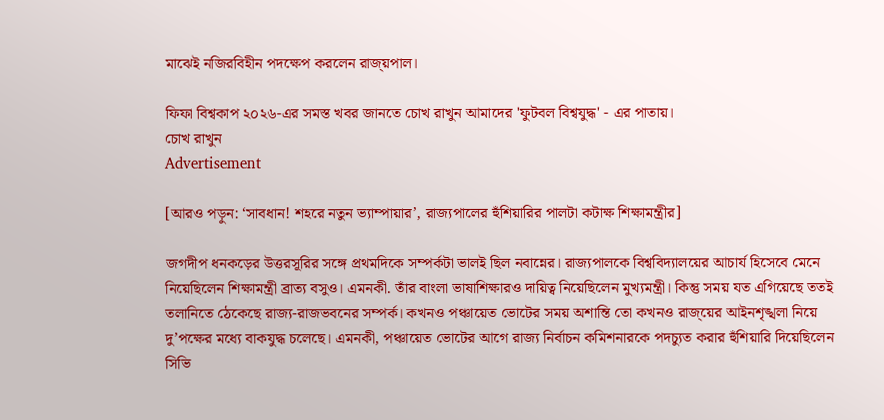মাঝেই নজিরবিহীন পদক্ষেপ করলেন রাজ্য়পাল।

ফিফা বিশ্বকাপ ২০২৬-এর সমস্ত খবর জানতে চোখ রাখুন আমাদের 'ফুটবল বিশ্বযুদ্ধ' - এর পাতায়।
চোখ রাখুন
Advertisement

[আরও পড়ুন: ‘সাবধান! শহরে নতুন ভ্যাম্পায়ার’, রাজ্যপালের হুঁশিয়ারির পালটা কটাক্ষ শিক্ষামন্ত্রীর]

জগদীপ ধনকড়ের উত্তরসূরির সঙ্গে প্রথমদিকে সম্পর্কটা ভালই ছিল নবান্নের। রাজ্যপালকে বিশ্ববিদ্যালয়ের আচার্য হিসেবে মেনে নিয়েছিলেন শিক্ষামন্ত্রী ব্রাত্য বসুও। এমনকী. তাঁর বাংলা ভাষাশিক্ষারও দায়িত্ব নিয়েছিলেন মুখ্যমন্ত্রী। কিন্তু সময় যত এগিয়েছে ততই তলানিতে ঠেকেছে রাজ্য-রাজভবনের সম্পর্ক। কখনও পঞ্চায়েত ভোটের সময় অশান্তি তো কখনও রাজ্য়ের আইনশৃঙ্খলা নিয়ে দু’পক্ষের মধ্যে বাকযুদ্ধ চলেছে। এমনকী, পঞ্চায়েত ভোটের আগে রাজ্য নির্বাচন কমিশনারকে পদচ্যুত করার হুঁশিয়ারি দিয়েছিলেন সিভি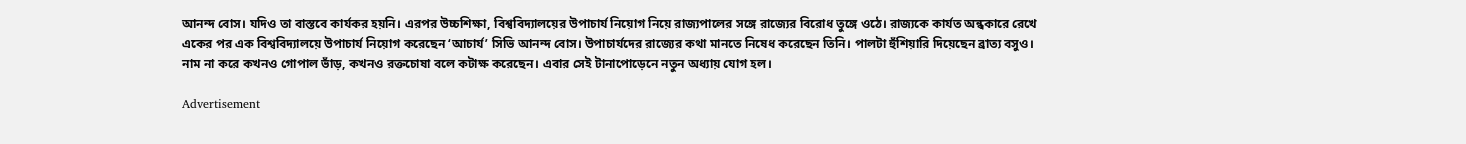আনন্দ বোস। যদিও তা বাস্তবে কার্যকর হয়নি। এরপর উচ্চশিক্ষা, বিশ্ববিদ্যালয়ের উপাচার্য নিয়োগ নিয়ে রাজ্যপালের সঙ্গে রাজ্যের বিরোধ তুঙ্গে ওঠে। রাজ্যকে কার্যত অন্ধকারে রেখে একের পর এক বিশ্ববিদ্যালয়ে উপাচার্য নিয়োগ করেছেন ‘আচার্য’ সিভি আনন্দ বোস। উপাচার্যদের রাজ্যের কথা মানতে নিষেধ করেছেন তিনি। পালটা হুঁশিয়ারি দিয়েছেন ব্রাত্য বসুও। নাম না করে কখনও গোপাল ভাঁড়, কখনও রক্তচোষা বলে কটাক্ষ করেছেন। এবার সেই টানাপোড়েনে নতুন অধ্যায় যোগ হল।

Advertisement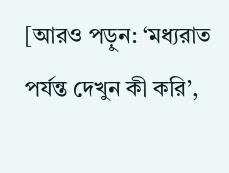[আরও পড়ুন: ‘মধ্যরাত পর্যন্ত দেখুন কী করি’,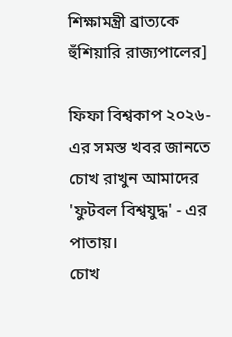শিক্ষামন্ত্রী ব্রাত্যকে হুঁশিয়ারি রাজ্যপালের]

ফিফা বিশ্বকাপ ২০২৬-এর সমস্ত খবর জানতে চোখ রাখুন আমাদের 'ফুটবল বিশ্বযুদ্ধ' - এর পাতায়।
চোখ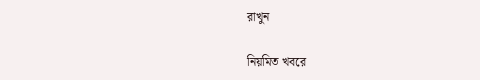রাখুন

নিয়মিত খবরে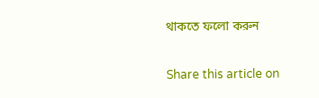থাকতে ফলো করুন

Share this article on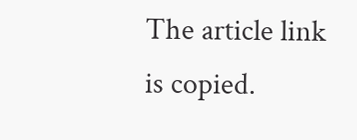The article link is copied.